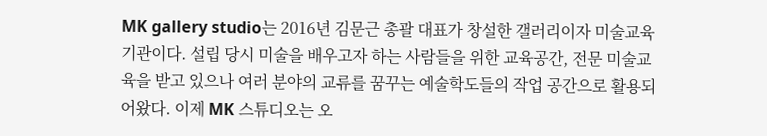MK gallery studio는 2016년 김문근 총괄 대표가 창설한 갤러리이자 미술교육기관이다. 설립 당시 미술을 배우고자 하는 사람들을 위한 교육공간, 전문 미술교육을 받고 있으나 여러 분야의 교류를 꿈꾸는 예술학도들의 작업 공간으로 활용되어왔다. 이제 MK 스튜디오는 오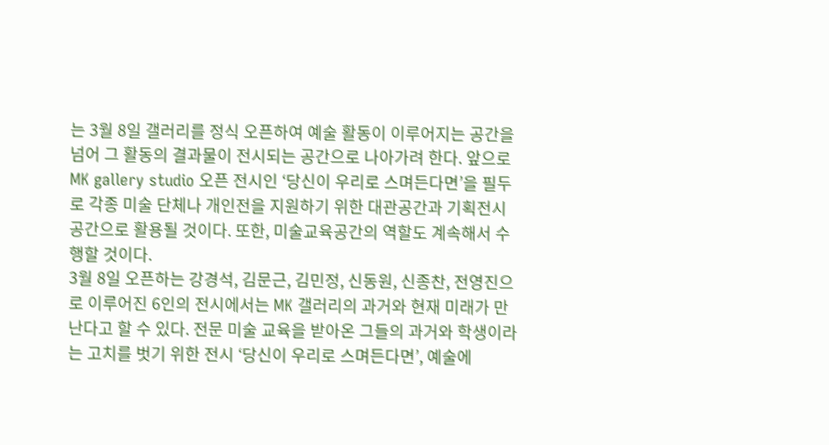는 3월 8일 갤러리를 정식 오픈하여 예술 활동이 이루어지는 공간을 넘어 그 활동의 결과물이 전시되는 공간으로 나아가려 한다. 앞으로 MK gallery studio 오픈 전시인 ‘당신이 우리로 스며든다면’을 필두로 각종 미술 단체나 개인전을 지원하기 위한 대관공간과 기획전시공간으로 활용될 것이다. 또한, 미술교육공간의 역할도 계속해서 수행할 것이다.
3월 8일 오픈하는 강경석, 김문근, 김민정, 신동원, 신종찬, 전영진으로 이루어진 6인의 전시에서는 MK 갤러리의 과거와 현재 미래가 만난다고 할 수 있다. 전문 미술 교육을 받아온 그들의 과거와 학생이라는 고치를 벗기 위한 전시 ‘당신이 우리로 스며든다면’, 예술에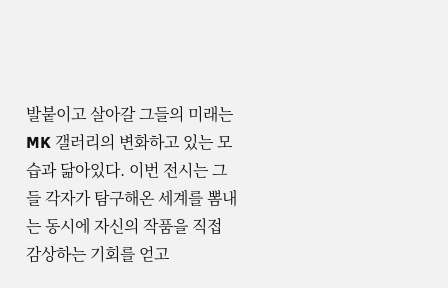발붙이고 살아갈 그들의 미래는 MK 갤러리의 변화하고 있는 모습과 닮아있다. 이번 전시는 그들 각자가 탐구해온 세계를 뽐내는 동시에 자신의 작품을 직접 감상하는 기회를 얻고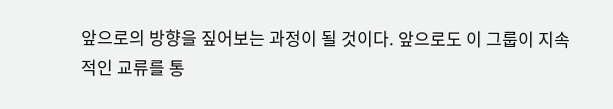앞으로의 방향을 짚어보는 과정이 될 것이다. 앞으로도 이 그룹이 지속적인 교류를 통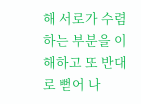해 서로가 수렴하는 부분을 이해하고 또 반대로 뻗어 나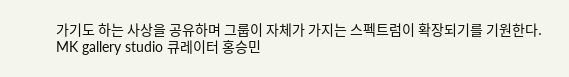가기도 하는 사상을 공유하며 그룹이 자체가 가지는 스펙트럼이 확장되기를 기원한다.
MK gallery studio 큐레이터 홍승민